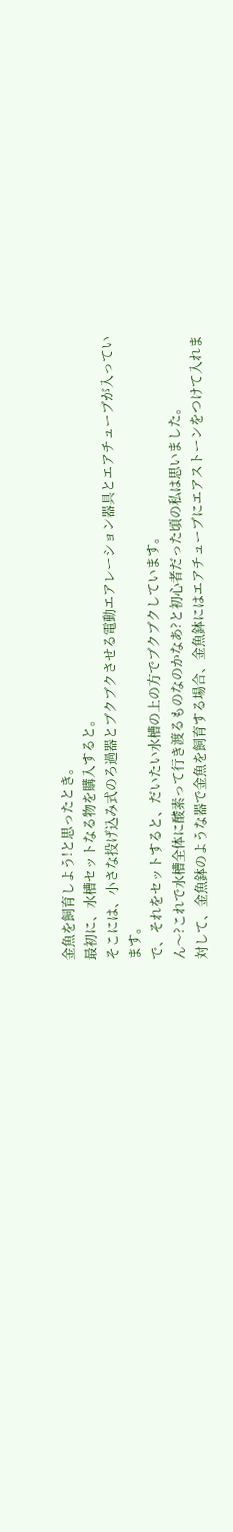金魚を飼育しよう!と思ったとき。
最初に、水槽セットなる物を購入すると。
そこには、小さな投げ込み式のろ過器とブクブクさせる電動エアレーション器具とエアチューブが入っています。
で、それをセットすると、だいたい水槽の上の方でブクブクしています。
ん〜?これで水槽全体に酸素って行き渡るものなのかなあ?と初心者だった頃の私は思いました。
対して、金魚鉢のような器で金魚を飼育する場合、金魚鉢にはエアチューブにエアストーンをつけて入れま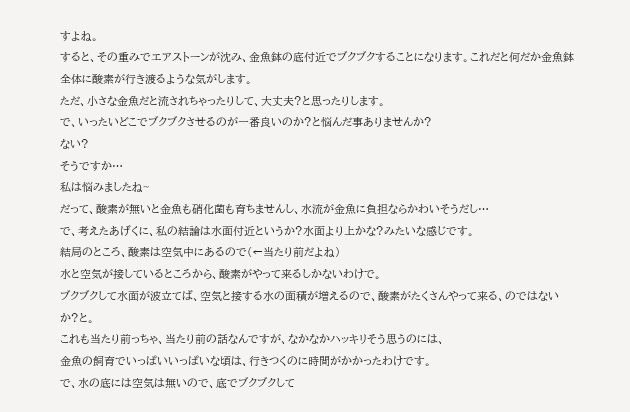すよね。
すると、その重みでエアストーンが沈み、金魚鉢の底付近でブクブクすることになります。これだと何だか金魚鉢全体に酸素が行き渡るような気がします。
ただ、小さな金魚だと流されちゃったりして、大丈夫?と思ったりします。
で、いったいどこでブクブクさせるのが一番良いのか?と悩んだ事ありませんか?
ない?
そうですか…
私は悩みましたね~
だって、酸素が無いと金魚も硝化菌も育ちませんし、水流が金魚に負担ならかわいそうだし…
で、考えたあげくに、私の結論は水面付近というか?水面より上かな?みたいな感じです。
結局のところ、酸素は空気中にあるので(←当たり前だよね)
水と空気が接しているところから、酸素がやって来るしかないわけで。
ブクブクして水面が波立てば、空気と接する水の面積が増えるので、酸素がたくさんやって来る、のではないか?と。
これも当たり前っちゃ、当たり前の話なんですが、なかなかハッキリそう思うのには、
金魚の飼育でいっぱいいっぱいな頃は、行きつくのに時間がかかったわけです。
で、水の底には空気は無いので、底でブクブクして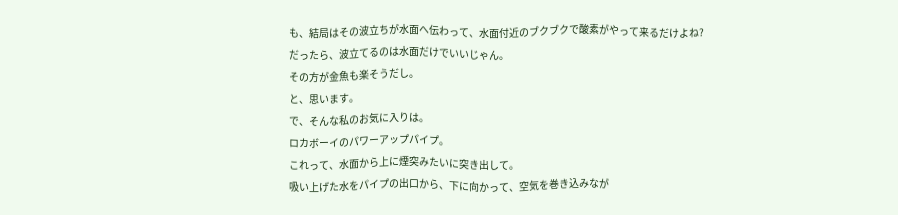も、結局はその波立ちが水面へ伝わって、水面付近のブクブクで酸素がやって来るだけよね?
だったら、波立てるのは水面だけでいいじゃん。
その方が金魚も楽そうだし。
と、思います。
で、そんな私のお気に入りは。
ロカボーイのパワーアップパイプ。
これって、水面から上に煙突みたいに突き出して。
吸い上げた水をパイプの出口から、下に向かって、空気を巻き込みなが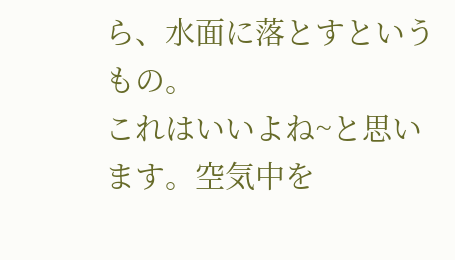ら、水面に落とすというもの。
これはいいよね~と思います。空気中を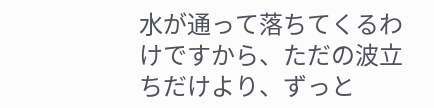水が通って落ちてくるわけですから、ただの波立ちだけより、ずっと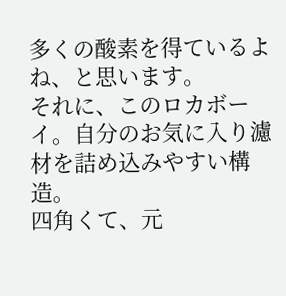多くの酸素を得ているよね、と思います。
それに、このロカボーイ。自分のお気に入り濾材を詰め込みやすい構造。
四角くて、元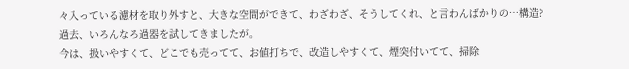々入っている濾材を取り外すと、大きな空間ができて、わざわざ、そうしてくれ、と言わんばかりの…構造?
過去、いろんなろ過器を試してきましたが。
今は、扱いやすくて、どこでも売ってて、お値打ちで、改造しやすくて、煙突付いてて、掃除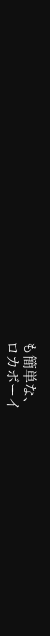も簡単な、
ロカボーイ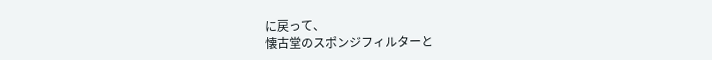に戻って、
懐古堂のスポンジフィルターと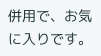併用で、お気に入りです。